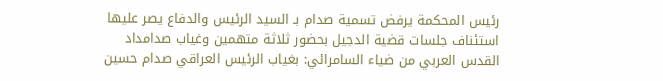رئيس المحكمة يرفض تسمية صدام بـ السيد الرئيس والدفاع يصر عليها
استئناف جلسات قضية الدجيل بحضور ثلاثة متهمين وغياب صدامداد القدس العربي من ضياء السامرائي: بغياب الرئيس العراقي صدام حسين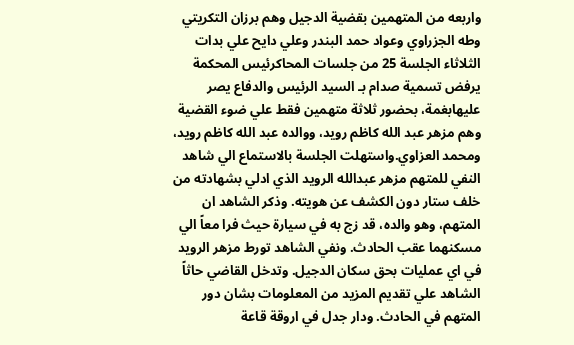واربعه من المتهمين بقضية الدجيل وهم برزان التكريتي وطه الجزراوي وعواد حمد البندر وعلي دايح علي بدات الثلاثاء الجلسة 25 من جلسات المحاكرئيس المحكمة يرفض تسمية صدام بـ السيد الرئيس والدفاع يصر عليهابغمة، بحضور ثلاثة متهمين فقط علي ضوء القضية وهم مزهر عبد الله كاظم رويد، ووالده عبد الله كاظم رويد، ومحمد العزاوي.واستهلت الجلسة بالاستماع الي شاهد النفي للمتهم مزهر عبدالله الرويد الذي ادلي بشهادته من خلف ستار دون الكشف عن هويته. وذكر الشاهد ان المتهم، وهو والده، قد زج به في سيارة حيث فرا معاً الي مسكنهما عقب الحادث. ونفي الشاهد تورط مزهر الرويد في اي عمليات بحق سكان الدجيل. وتدخل القاضي حاثاً الشاهد علي تقديم المزيد من المعلومات بشان دور المتهم في الحادث. ودار جدل في اروقة قاعة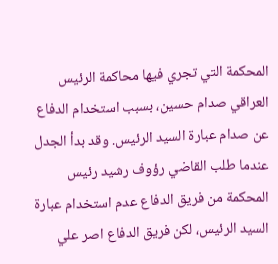المحكمة التي تجري فيها محاكمة الرئيس العراقي صدام حسين، بسبب استخدام الدفاع عن صدام عبارة السيد الرئيس. وقد بدأ الجدل عندما طلب القاضي رؤوف رشيد رئيس المحكمة من فريق الدفاع عدم استخدام عبارة السيد الرئيس، لكن فريق الدفاع اصر علي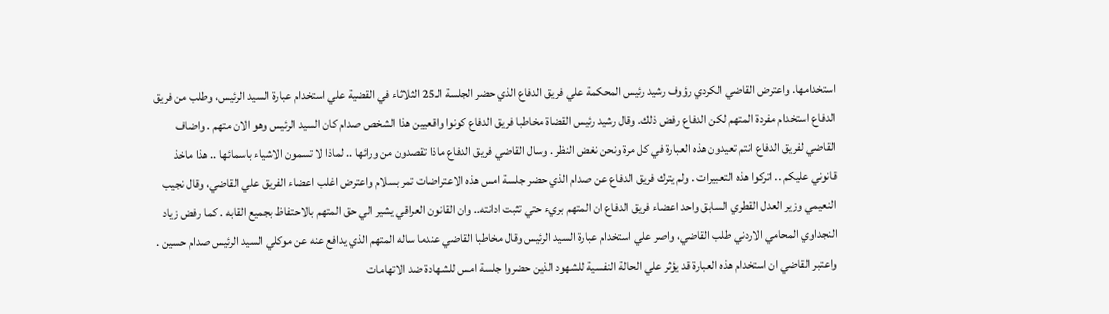استخدامها. واعترض القاضي الكردي رؤوف رشيد رئيس المحكمة علي فريق الدفاع الذي حضر الجلسة الـ25 الثلاثاء في القضية علي استخدام عبارة السيد الرئيس، وطلب من فريق الدفاع استخدام مفردة المتهم لكن الدفاع رفض ذلك. وقال رشيد رئيس القضاة مخاطبا فريق الدفاع كونوا واقعيين هذا الشخص صدام كان السيد الرئيس وهو الان متهم . واضاف القاضي لفريق الدفاع انتم تعيدون هذه العبارة في كل مرة ونحن نغض النظر . وسال القاضي فريق الدفاع ماذا تقصدون من ورائها .. لماذا لا تسمون الاشياء باسمائها .. هذا ماخذ قانوني عليكم .. اتركوا هذه التعبيرات . ولم يترك فريق الدفاع عن صدام الذي حضر جلسة امس هذه الاعتراضات تمر بسلام واعترض اغلب اعضاء الفريق علي القاضي، وقال نجيب النعيمي وزير العدل القطري السابق واحد اعضاء فريق الدفاع ان المتهم بريء حتي تثبت ادانته.. وان القانون العراقي يشير الي حق المتهم بالاحتفاظ بجميع القابه . كما رفض زياد النجداوي المحامي الاردني طلب القاضي، واصر علي استخدام عبارة السيد الرئيس وقال مخاطبا القاضي عندما ساله المتهم الذي يدافع عنه عن موكلي السيد الرئيس صدام حسين . واعتبر القاضي ان استخدام هذه العبارة قد يؤثر علي الحالة النفسية للشهود الذين حضروا جلسة امس للشهادة ضد الاتهامات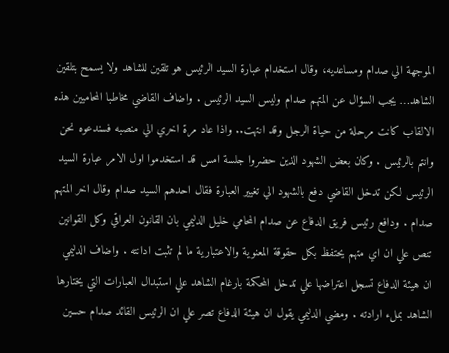الموجهة الي صدام ومساعديه، وقال استخدام عبارة السيد الرئيس هو تلقين للشاهد ولا يسمح بتلقين الشاهد… يجب السؤال عن المتهم صدام وليس السيد الرئيس . واضاف القاضي مخاطبا المحاميين هذه الالقاب كانت مرحلة من حياة الرجل وقد انتهت.. واذا عاد مرة اخري الي منصبه فسندعوه نحن وانتم بالرئيس . وكان بعض الشهود الذين حضروا جلسة امس قد استخدموا اول الامر عبارة السيد الرئيس لكن تدخل القاضي دفع بالشهود الي تغيير العبارة فقال احدهم السيد صدام وقال اخر المتهم صدام . ودافع رئيس فريق الدفاع عن صدام المحامي خليل الدليمي بان القانون العراقي وكل القوانين تنص علي ان اي متهم يحتفظ بكل حقوقة المعنوية والاعتبارية ما لم تثبت ادانته . واضاف الدليمي ان هيئة الدفاع تسجل اعتراضها علي تدخل المحكمة بارغام الشاهد علي استبدال العبارات التي يختارها الشاهد بملء ارادته . ومضي الدليمي يقول ان هيئة الدفاع تصر علي ان الرئيس القائد صدام حسين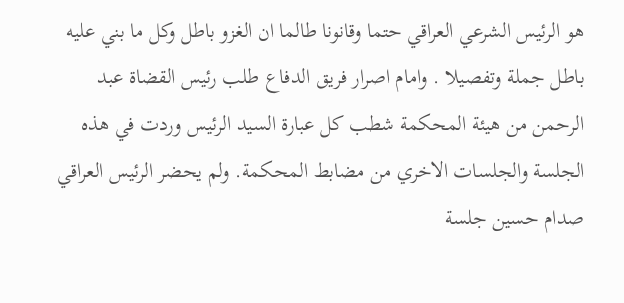هو الرئيس الشرعي العراقي حتما وقانونا طالما ان الغزو باطل وكل ما بني عليه باطل جملة وتفصيلا . وامام اصرار فريق الدفاع طلب رئيس القضاة عبد الرحمن من هيئة المحكمة شطب كل عبارة السيد الرئيس وردت في هذه الجلسة والجلسات الاخري من مضابط المحكمة. ولم يحضر الرئيس العراقي صدام حسين جلسة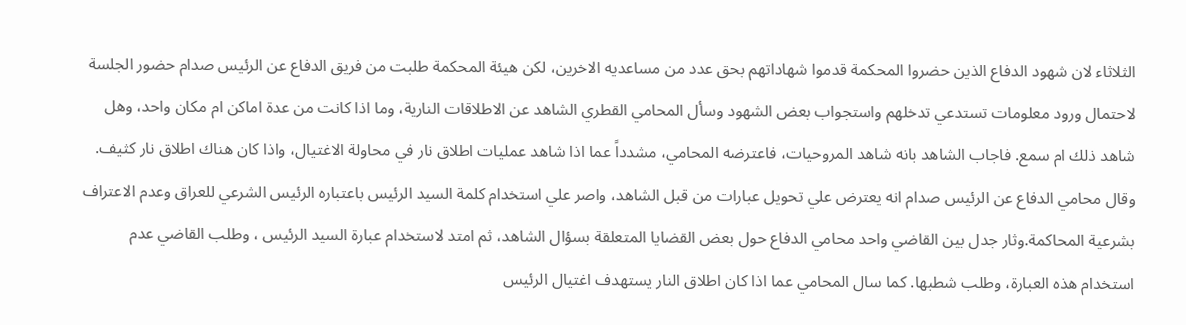الثلاثاء لان شهود الدفاع الذين حضروا المحكمة قدموا شهاداتهم بحق عدد من مساعديه الاخرين، لكن هيئة المحكمة طلبت من فريق الدفاع عن الرئيس صدام حضور الجلسة لاحتمال ورود معلومات تستدعي تدخلهم واستجواب بعض الشهود وسأل المحامي القطري الشاهد عن الاطلاقات النارية، وما اذا كانت من عدة اماكن ام مكان واحد، وهل شاهد ذلك ام سمع. فاجاب الشاهد بانه شاهد المروحيات، فاعترضه المحامي، مشدداً عما اذا شاهد عمليات اطلاق نار في محاولة الاغتيال، واذا كان هناك اطلاق نار كثيف. وقال محامي الدفاع عن الرئيس صدام انه يعترض علي تحويل عبارات من قبل الشاهد، واصر علي استخدام كلمة السيد الرئيس باعتباره الرئيس الشرعي للعراق وعدم الاعتراف بشرعية المحاكمة.وثار جدل بين القاضي واحد محامي الدفاع حول بعض القضايا المتعلقة بسؤال الشاهد، ثم امتد لاستخدام عبارة السيد الرئيس ، وطلب القاضي عدم استخدام هذه العبارة، وطلب شطبها. كما سال المحامي عما اذا كان اطلاق النار يستهدف اغتيال الرئيس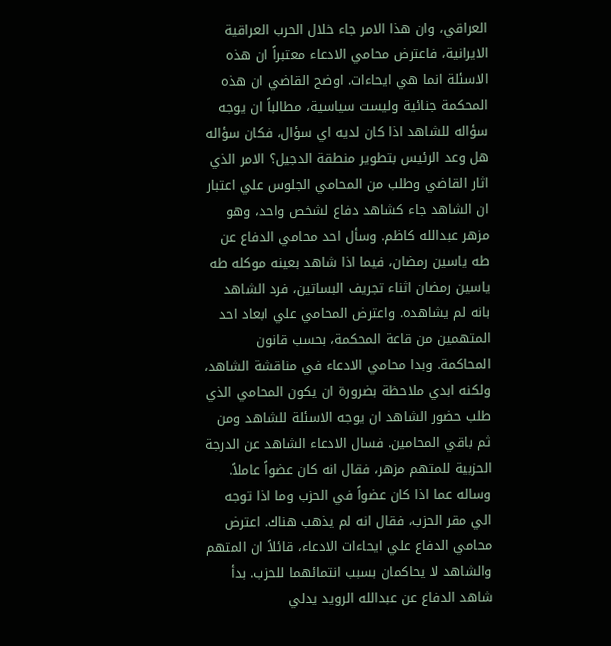العراقي، وان هذا الامر جاء خلال الحرب العراقية الايرانية، فاعترض محامي الادعاء معتبراً ان هذه الاسئلة انما هي ايحاءات. اوضح القاضي ان هذه المحكمة جنائية وليست سياسية، مطالباً ان يوجه سؤاله للشاهد اذا كان لديه اي سؤال، فكان سؤاله هل وعد الرئيس بتطوير منطقة الدجيل؟ الامر الذي اثار القاضي وطلب من المحامي الجلوس علي اعتبار ان الشاهد جاء كشاهد دفاع لشخص واحد، وهو مزهر عبدالله كاظم. وسأل احد محامي الدفاع عن طه ياسين رمضان، فيما اذا شاهد بعينه موكله طه ياسين رمضان اثناء تجريف البساتين، فرد الشاهد بانه لم يشاهده. واعترض المحامي علي ابعاد احد المتهمين من قاعة المحكمة، بحسب قانون المحاكمة. وبدا محامي الادعاء في مناقشة الشاهد، ولكنه ابدي ملاحظة بضرورة ان يكون المحامي الذي طلب حضور الشاهد ان يوجه الاسئلة للشاهد ومن ثم باقي المحامين. فسال الادعاء الشاهد عن الدرجة الحزبية للمتهم مزهر، فقال انه كان عضواً عاملاً. وساله عما اذا كان عضواً في الحزب وما اذا توجه الي مقر الحزب، فقال انه لم يذهب هناك. اعترض محامي الدفاع علي ايحاءات الادعاء، قائلاً ان المتهم والشاهد لا يحاكمان بسبب انتمائهما للحزب. بدأ شاهد الدفاع عن عبدالله الرويد يدلي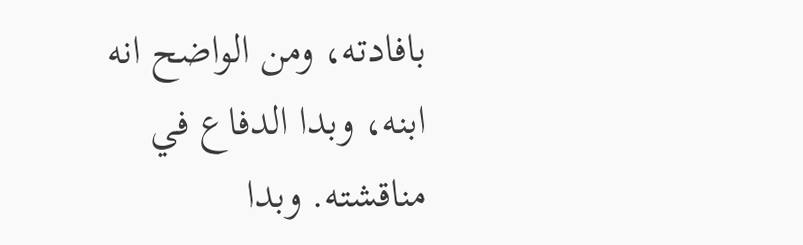بافادته، ومن الواضح انه ابنه، وبدا الدفاع في مناقشته. وبدا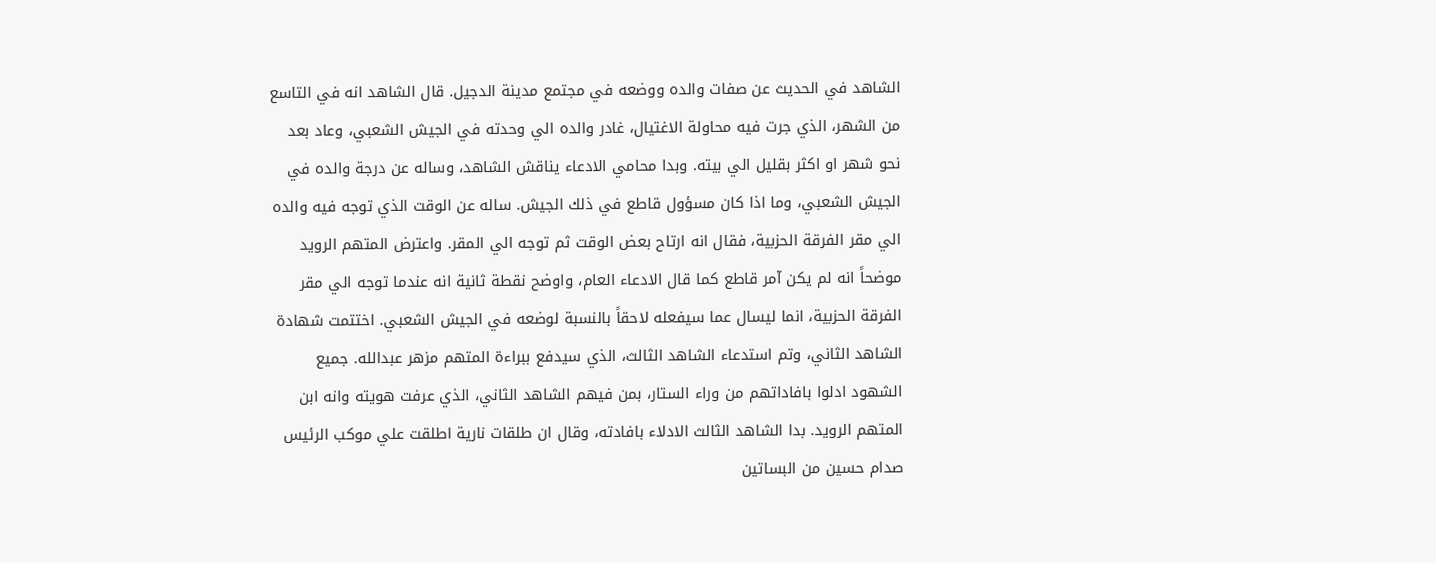الشاهد في الحديث عن صفات والده ووضعه في مجتمع مدينة الدجيل. قال الشاهد انه في التاسع من الشهر، الذي جرت فيه محاولة الاغتيال، غادر والده الي وحدته في الجيش الشعبي، وعاد بعد نحو شهر او اكثر بقليل الي بيته. وبدا محامي الادعاء يناقش الشاهد، وساله عن درجة والده في الجيش الشعبي، وما اذا كان مسؤول قاطع في ذلك الجيش. ساله عن الوقت الذي توجه فيه والده الي مقر الفرقة الحزبية، فقال انه ارتاح بعض الوقت ثم توجه الي المقر. واعترض المتهم الرويد موضحاً انه لم يكن آمر قاطع كما قال الادعاء العام، واوضح نقطة ثانية انه عندما توجه الي مقر الفرقة الحزبية، انما ليسال عما سيفعله لاحقاً بالنسبة لوضعه في الجيش الشعبي. اختتمت شهادة الشاهد الثاني، وتم استدعاء الشاهد الثالث، الذي سيدفع ببراءة المتهم مزهر عبدالله. جميع الشهود ادلوا بافاداتهم من وراء الستار، بمن فيهم الشاهد الثاني، الذي عرفت هويته وانه ابن المتهم الرويد. بدا الشاهد الثالث الادلاء بافادته، وقال ان طلقات نارية اطلقت علي موكب الرئيس صدام حسين من البساتين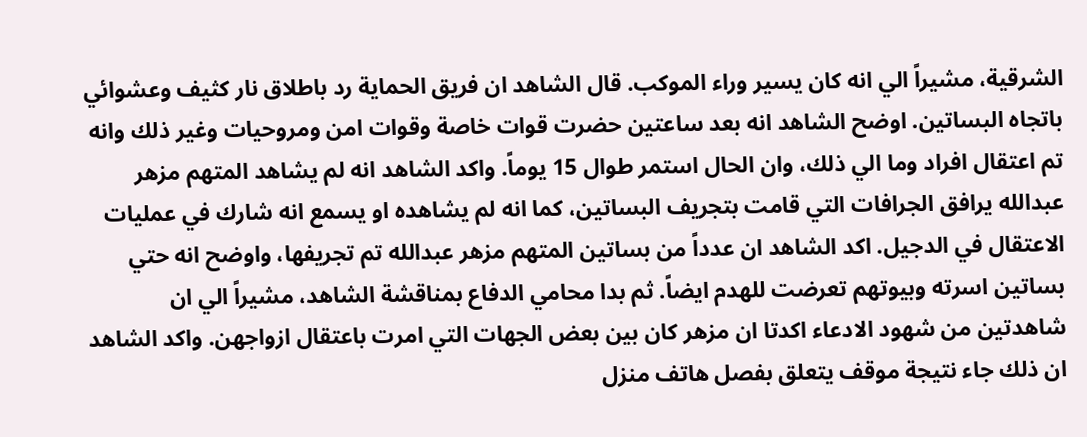الشرقية، مشيراً الي انه كان يسير وراء الموكب. قال الشاهد ان فريق الحماية رد باطلاق نار كثيف وعشوائي باتجاه البساتين. اوضح الشاهد انه بعد ساعتين حضرت قوات خاصة وقوات امن ومروحيات وغير ذلك وانه تم اعتقال افراد وما الي ذلك، وان الحال استمر طوال 15 يوماً. واكد الشاهد انه لم يشاهد المتهم مزهر عبدالله يرافق الجرافات التي قامت بتجريف البساتين، كما انه لم يشاهده او يسمع انه شارك في عمليات الاعتقال في الدجيل. اكد الشاهد ان عدداً من بساتين المتهم مزهر عبدالله تم تجريفها، واوضح انه حتي بساتين اسرته وبيوتهم تعرضت للهدم ايضاً. ثم بدا محامي الدفاع بمناقشة الشاهد، مشيراً الي ان شاهدتين من شهود الادعاء اكدتا ان مزهر كان بين بعض الجهات التي امرت باعتقال ازواجهن. واكد الشاهد ان ذلك جاء نتيجة موقف يتعلق بفصل هاتف منزل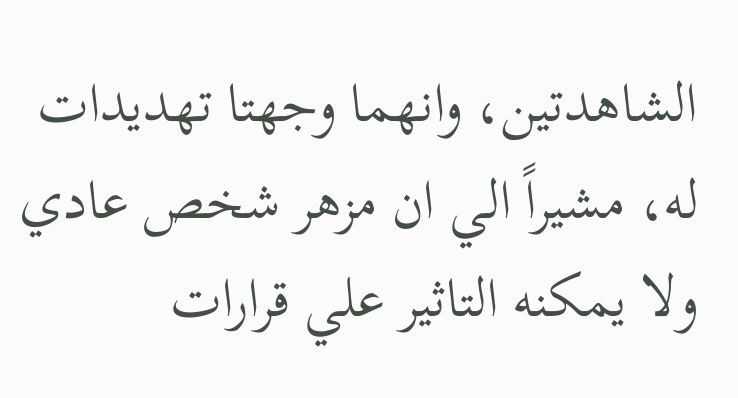الشاهدتين، وانهما وجهتا تهديدات له، مشيراً الي ان مزهر شخص عادي ولا يمكنه التاثير علي قرارات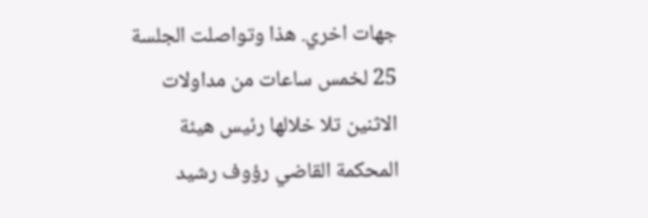جهات اخري. هذا وتواصلت الجلسة 25 لخمس ساعات من مداولات الاثنين تلا خلالها رئيس هيئة المحكمة القاضي رؤوف رشيد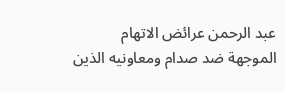عبد الرحمن عرائض الاتهام الموجهة ضد صدام ومعاونيه الذين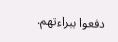دفعوا ببراءتهم.